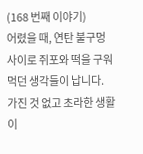(168 번째 이야기)
어렸을 때, 연탄 불구멍 사이로 쥐포와 떡을 구워 먹던 생각들이 납니다.
가진 것 없고 초라한 생활이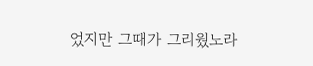었지만 그때가 그리웠노라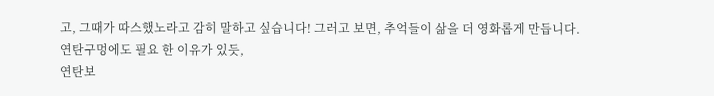고, 그때가 따스했노라고 감히 말하고 싶습니다! 그러고 보면, 추억들이 삶을 더 영화롭게 만듭니다.
연탄구멍에도 필요 한 이유가 있듯,
연탄보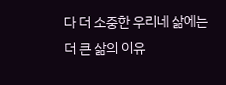다 더 소중한 우리네 삶에는 더 큰 삶의 이유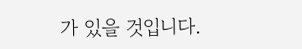가 있을 것입니다.